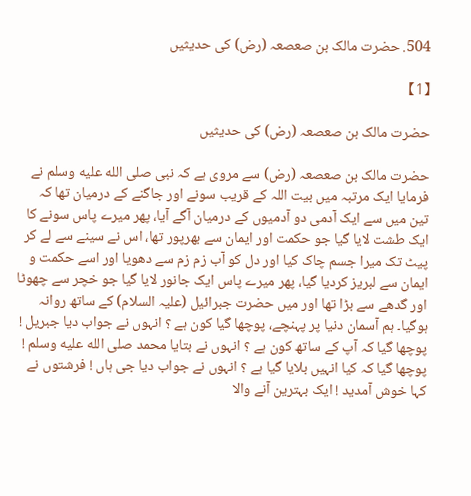504. حضرت مالک بن صعصعہ (رض) کی حدیثیں

【1】

حضرت مالک بن صعصعہ (رض) کی حدیثیں

حضرت مالک بن صعصعہ (رض) سے مروی ہے کہ نبی صلى الله عليه وسلم نے فرمایا ایک مرتبہ میں بیت اللہ کے قریب سونے اور جاگنے کے درمیان تھا کہ تین میں سے ایک آدمی دو آدمیوں کے درمیان آگے آیا، پھر میرے پاس سونے کا ایک طشت لایا گیا جو حکمت اور ایمان سے بھرپور تھا، اس نے سینے سے لے کر پیٹ تک میرا جسم چاک کیا اور دل کو آب زم زم سے دھویا اور اسے حکمت و ایمان سے لبریز کردیا گیا، پھر میرے پاس ایک جانور لایا گیا جو خچر سے چھوٹا اور گدھے سے بڑا تھا اور میں حضرت جبرائیل (علیہ السلام) کے ساتھ روانہ ہوگیا۔ ہم آسمان دنیا پر پہنچے، پوچھا گیا کون ہے ؟ انہوں نے جواب دیا جبریل ! پوچھا گیا کہ آپ کے ساتھ کون ہے ؟ انہوں نے بتایا محمد صلى الله عليه وسلم ! پوچھا گیا کہ کیا انہیں بلایا گیا ہے ؟ انہوں نے جواب دیا جی ہاں ! فرشتوں نے کہا خوش آمدید ! ایک بہترین آنے والا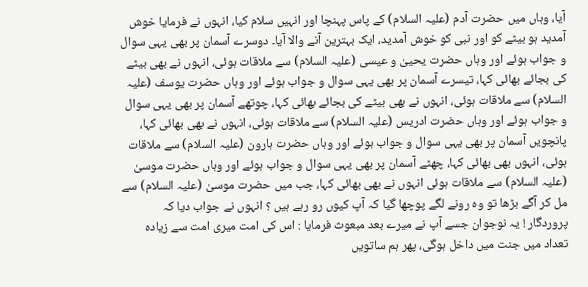آیا، وہاں میں حضرت آدم (علیہ السلام) کے پاس پہنچا اور انہیں سلام کیا، انہوں نے فرمایا خوش آمدید ہو بیٹے کو اور نبی کو خوش آمدید، ایک بہترین آنے والا آیا۔ دوسرے آسمان پر بھی یہی سوال و جواب ہوئے اور وہاں حضرت یحییٰ و عیسی (علیہ السلام) سے ملاقات ہوئی، انہوں نے بھی بیٹے کی بجائے بھائی کہا، تیسرے آسمان پر بھی یہی سوال و جواب ہوئے اور وہاں حضرت یوسف (علیہ السلام) سے ملاقات ہوئی، انہوں نے بھی بیٹے کی بجائے بھائی کہا، چوتھے آسمان پر بھی یہی سوال و جواب ہوئے اور وہاں حضرت ادریس (علیہ السلام) سے ملاقات ہوئی، انہوں نے بھی بھائی کہا، پانچویں آسمان پر بھی یہی سوال و جواب ہوئے اور وہاں حضرت ہارون (علیہ السلام) سے ملاقات ہوئی، انہوں بھی بھائی کہا، چھٹے آسمان پر بھی یہی سوال و جواب ہوئے اور وہاں حضرت موسیٰ (علیہ السلام) سے ملاقات ہوئی انہوں نے بھی بھائی کہا، جب میں حضرت موسیٰ (علیہ السلام) سے مل کر آگے بڑھا تو وہ رونے لگے پوچھا گیا کہ آپ کیوں رو رہے ہیں ؟ انہوں نے جواب دیا کہ پروردگار ! یہ نوجوان جسے آپ نے میرے بعد مبعوث فرمایا : اس کی امت میری امت سے زیادہ تعداد میں جنت میں داخل ہوگی، پھر ہم ساتویں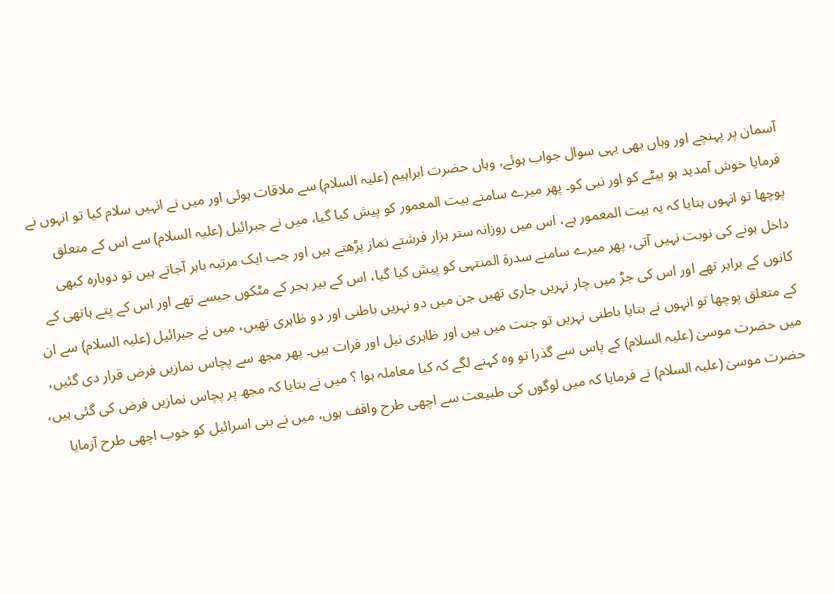آسمان پر پہنچے اور وہاں بھی یہی سوال جواب ہوئے، وہاں حضرت ابراہیم (علیہ السلام) سے ملاقات ہوئی اور میں نے انہیں سلام کیا تو انہوں نے فرمایا خوش آمدید ہو بیٹے کو اور نبی کو۔ پھر میرے سامنے بیت المعمور کو پیش کیا گیا، میں نے جبرائیل (علیہ السلام) سے اس کے متعلق پوچھا تو انہوں بتایا کہ یہ بیت المعمور ہے، اس میں روزانہ ستر ہزار فرشتے نماز پڑھتے ہیں اور جب ایک مرتبہ باہر آجاتے ہیں تو دوبارہ کبھی داخل ہونے کی نوبت نہیں آتی، پھر میرے سامنے سدرۃ المنتہی کو پیش کیا گیا، اس کے بیر ہجر کے مٹکوں جیسے تھے اور اس کے پتے ہاتھی کے کانوں کے برابر تھے اور اس کی جڑ میں چار نہریں جاری تھیں جن میں دو نہریں باطنی اور دو ظاہری تھیں، میں نے جبرائیل (علیہ السلام) سے ان کے متعلق پوچھا تو انہوں نے بتایا باطنی نہریں تو جنت میں ہیں اور ظاہری نیل اور فرات ہیں۔ پھر مجھ سے پچاس نمازیں فرض قرار دی گئیں، میں حضرت موسیٰ (علیہ السلام) کے پاس سے گذرا تو وہ کہنے لگے کہ کیا معاملہ ہوا ؟ میں نے بتایا کہ مجھ پر پچاس نمازیں فرض کی گئی ہیں، حضرت موسیٰ (علیہ السلام) نے فرمایا کہ میں لوگوں کی طبیعت سے اچھی طرح واقف ہوں، میں نے بنی اسرائیل کو خوب اچھی طرح آزمایا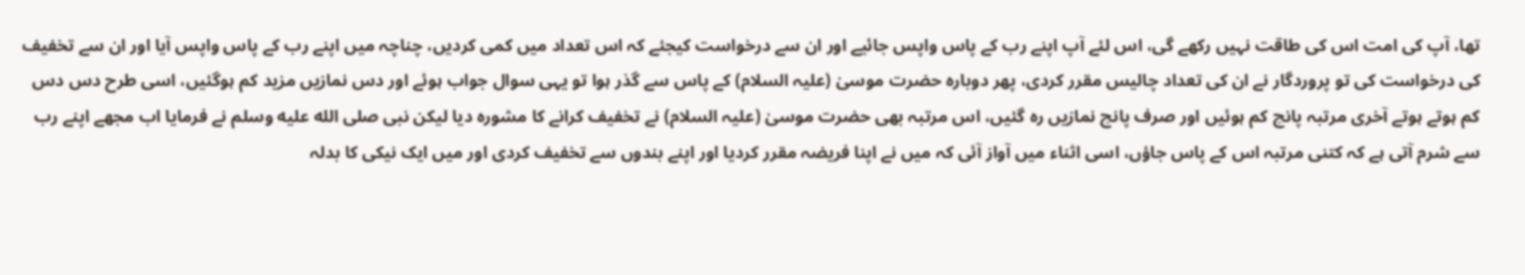تھا، آپ کی امت اس کی طاقت نہیں رکھے گی، اس لئے آپ اپنے رب کے پاس واپس جائیے اور ان سے درخواست کیجئے کہ اس تعداد میں کمی کردیں، چناچہ میں اپنے رب کے پاس واپس آیا اور ان سے تخفیف کی درخواست کی تو پروردگار نے ان کی تعداد چالیس مقرر کردی، پھر دوبارہ حضرت موسیٰ (علیہ السلام) کے پاس سے گذر ہوا تو یہی سوال جواب ہوئے اور دس نمازیں مزید کم ہوگئیں، اسی طرح دس دس کم ہوتے ہوتے آخری مرتبہ پانچ کم ہوئیں اور صرف پانچ نمازیں رہ گئیں، اس مرتبہ بھی حضرت موسیٰ (علیہ السلام) نے تخفیف کرانے کا مشورہ دیا لیکن نبی صلى الله عليه وسلم نے فرمایا اب مجھے اپنے رب سے شرم آتی ہے کہ کتنی مرتبہ اس کے پاس جاؤں، اسی اثناء میں آواز آئی کہ میں نے اپنا فریضہ مقرر کردیا اور اپنے بندوں سے تخفیف کردی اور میں ایک نیکی کا بدلہ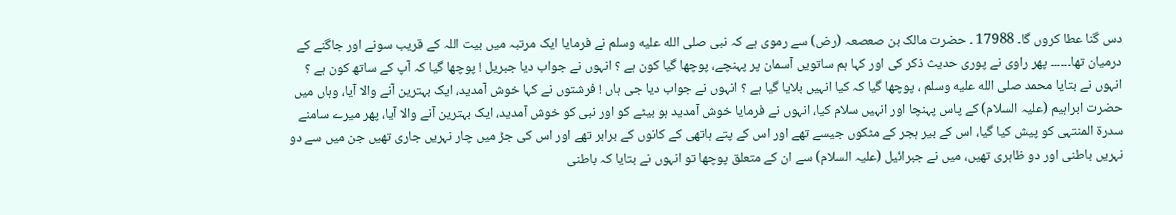دس گنا عطا کروں گا۔ 17988 ۔ حضرت مالک بن صعصعہ (رض) سے رموی ہے کہ نبی صلى الله عليه وسلم نے فرمایا ایک مرتبہ میں بیت اللہ کے قریب سونے اور جاگنے کے درمیان تھا۔۔۔۔۔۔ پھر راوی نے پوری حدیث ذکر کی اور کہا ہم ساتویں آسمان پر پہنچے، پوچھا گیا کون ہے ؟ انہوں نے جواب دیا جبریل ! پوچھا گیا کہ آپ کے ساتھ کون ہے ؟ انہوں نے بتایا محمد صلى الله عليه وسلم ، پوچھا گیا کہ کیا انہیں بلایا گیا ہے ؟ انہوں نے جواب دیا جی ہاں ! فرشتوں نے کہا خوش آمدید، ایک بہترین آنے والا آیا، وہاں میں حضرت ابراہیم (علیہ السلام) کے پاس پہنچا اور انہیں سلام کیا، انہوں نے فرمایا خوش آمدید ہو بیٹے کو اور نبی کو خوش آمدید، ایک بہترین آنے والا آیا، پھر میرے سامنے سدرۃ المنتہی کو پیش کیا گیا، اس کے بیر ہجر کے مٹکوں جیسے تھے اور اس کے پتے ہاتھی کے کانوں کے برابر تھے اور اس کی جڑ میں چار نہریں جاری تھیں جن میں سے دو نہریں باطنی اور دو ظاہری تھیں، میں نے جبرائیل (علیہ السلام) سے ان کے متعلق پوچھا تو انہوں نے بتایا کہ باطنی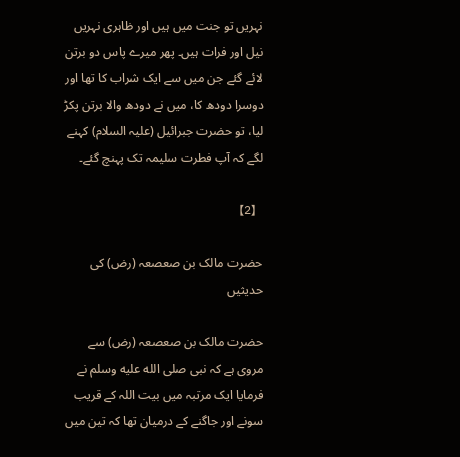نہریں تو جنت میں ہیں اور ظاہری نہریں نیل اور فرات ہیں۔ پھر میرے پاس دو برتن لائے گئے جن میں سے ایک شراب کا تھا اور دوسرا دودھ کا، میں نے دودھ والا برتن پکڑ لیا، تو حضرت جبرائیل (علیہ السلام) کہنے لگے کہ آپ فطرت سلیمہ تک پہنچ گئے۔

【2】

حضرت مالک بن صعصعہ (رض) کی حدیثیں

حضرت مالک بن صعصعہ (رض) سے مروی ہے کہ نبی صلى الله عليه وسلم نے فرمایا ایک مرتبہ میں بیت اللہ کے قریب سونے اور جاگنے کے درمیان تھا کہ تین میں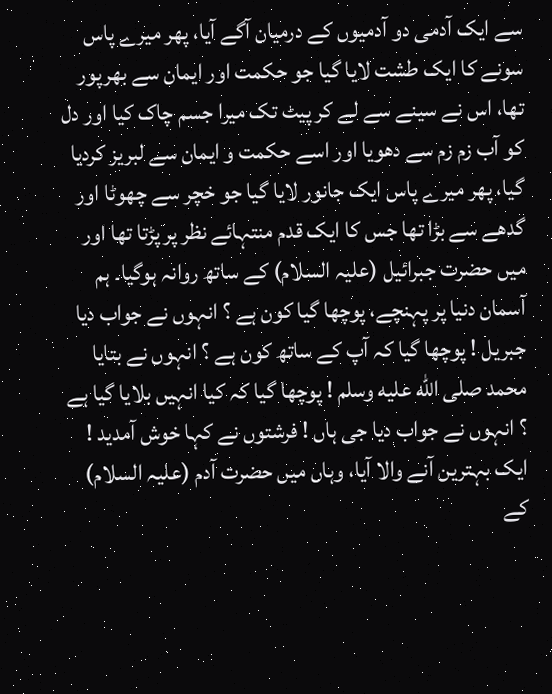سے ایک آدمی دو آدمیوں کے درمیان آگے آیا، پھر میرے پاس سونے کا ایک طشت لایا گیا جو حکمت اور ایمان سے بھرپور تھا، اس نے سینے سے لے کر پیٹ تک میرا جسم چاک کیا اور دل کو آب زم زم سے دھویا اور اسے حکمت و ایمان سے لبریز کردیا گیا، پھر میرے پاس ایک جانور لایا گیا جو خچر سے چھوٹا اور گدھے سے بڑا تھا جس کا ایک قدم منتہائے نظر پر پڑتا تھا اور میں حضرت جبرائیل (علیہ السلام) کے ساتھ روانہ ہوگیا۔ ہم آسمان دنیا پر پہنچے، پوچھا گیا کون ہے ؟ انہوں نے جواب دیا جبریل ! پوچھا گیا کہ آپ کے ساتھ کون ہے ؟ انہوں نے بتایا محمد صلى الله عليه وسلم ! پوچھا گیا کہ کیا انہیں بلایا گیا ہے ؟ انہوں نے جواب دیا جی ہاں ! فرشتوں نے کہا خوش آمدید ! ایک بہترین آنے والا آیا، وہاں میں حضرت آدم (علیہ السلام) کے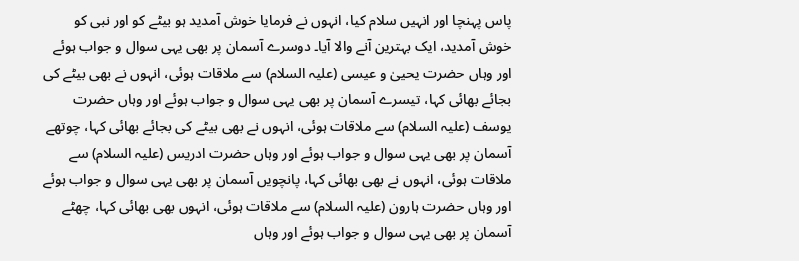پاس پہنچا اور انہیں سلام کیا، انہوں نے فرمایا خوش آمدید ہو بیٹے کو اور نبی کو خوش آمدید، ایک بہترین آنے والا آیا۔ دوسرے آسمان پر بھی یہی سوال و جواب ہوئے اور وہاں حضرت یحییٰ و عیسی (علیہ السلام) سے ملاقات ہوئی، انہوں نے بھی بیٹے کی بجائے بھائی کہا، تیسرے آسمان پر بھی یہی سوال و جواب ہوئے اور وہاں حضرت یوسف (علیہ السلام) سے ملاقات ہوئی، انہوں نے بھی بیٹے کی بجائے بھائی کہا، چوتھے آسمان پر بھی یہی سوال و جواب ہوئے اور وہاں حضرت ادریس (علیہ السلام) سے ملاقات ہوئی، انہوں نے بھی بھائی کہا، پانچویں آسمان پر بھی یہی سوال و جواب ہوئے اور وہاں حضرت ہارون (علیہ السلام) سے ملاقات ہوئی، انہوں بھی بھائی کہا، چھٹے آسمان پر بھی یہی سوال و جواب ہوئے اور وہاں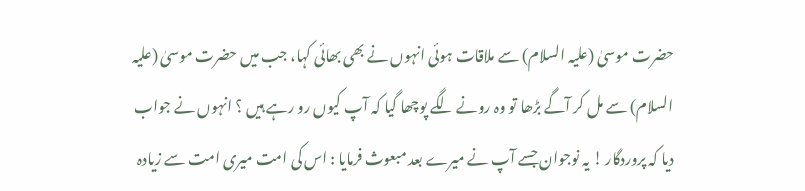حضرت موسیٰ (علیہ السلام) سے ملاقات ہوئی انہوں نے بھی بھائی کہا، جب میں حضرت موسیٰ (علیہ السلام) سے مل کر آگے بڑھا تو وہ رونے لگے پوچھا گیا کہ آپ کیوں رو رہے ہیں ؟ انہوں نے جواب دیا کہ پروردگار ! یہ نوجوان جسے آپ نے میرے بعد مبعوث فرمایا : اس کی امت میری امت سے زیادہ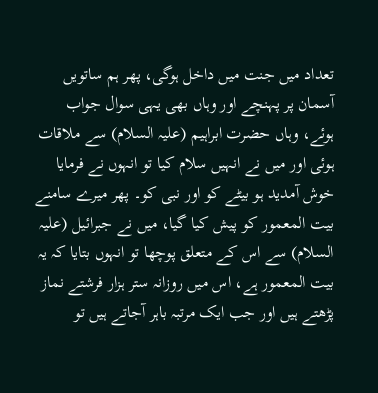تعداد میں جنت میں داخل ہوگی، پھر ہم ساتویں آسمان پر پہنچے اور وہاں بھی یہی سوال جواب ہوئے، وہاں حضرت ابراہیم (علیہ السلام) سے ملاقات ہوئی اور میں نے انہیں سلام کیا تو انہوں نے فرمایا خوش آمدید ہو بیٹے کو اور نبی کو۔ پھر میرے سامنے بیت المعمور کو پیش کیا گیا، میں نے جبرائیل (علیہ السلام) سے اس کے متعلق پوچھا تو انہوں بتایا کہ یہ بیت المعمور ہے، اس میں روزانہ ستر ہزار فرشتے نماز پڑھتے ہیں اور جب ایک مرتبہ باہر آجاتے ہیں تو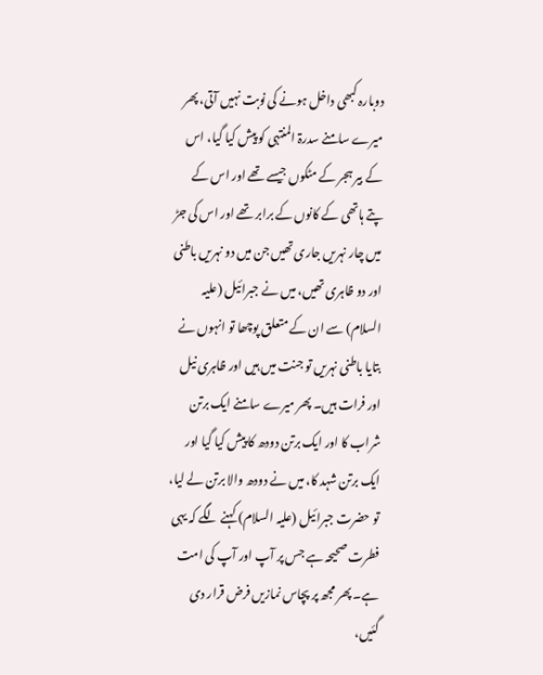دوبارہ کبھی داخل ہونے کی نوبت نہیں آتی، پھر میرے سامنے سدرۃ المنتہی کو پیش کیا گیا، اس کے بیر ہجر کے مٹکوں جیسے تھے اور اس کے پتے ہاتھی کے کانوں کے برابر تھے اور اس کی جڑ میں چار نہریں جاری تھیں جن میں دو نہریں باطنی اور دو ظاہری تھیں، میں نے جبرائیل (علیہ السلام) سے ان کے متعلق پوچھا تو انہوں نے بتایا باطنی نہریں تو جنت میں ہیں اور ظاہری نیل اور فرات ہیں۔ پھر میرے سامنے ایک برتن شراب کا اور ایک برتن دودھ کا پیش کیا گیا اور ایک برتن شہد کا، میں نے دودھ والا برتن لے لیا، تو حضرت جبرائیل (علیہ السلام) کہنے لگے کہ یہی فطرت صحیحہ ہے جس پر آپ اور آپ کی امت ہے۔ پھر مجھ پر پچاس نمازیں فرض قرار دی گئیں،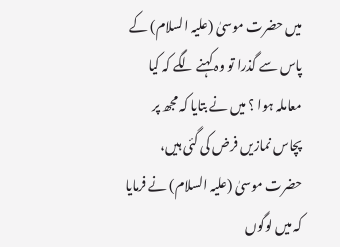میں حضرت موسیٰ (علیہ السلام) کے پاس سے گذرا تو وہ کہنے لگے کہ کیا معاملہ ہوا ؟ میں نے بتایا کہ مجھ پر پچاس نمازیں فرض کی گئی ہیں، حضرت موسیٰ (علیہ السلام) نے فرمایا کہ میں لوگوں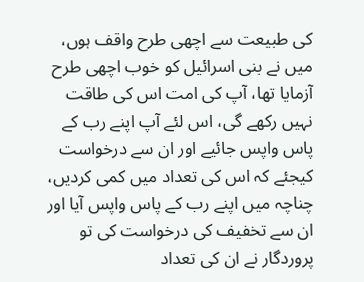کی طبیعت سے اچھی طرح واقف ہوں، میں نے بنی اسرائیل کو خوب اچھی طرح آزمایا تھا، آپ کی امت اس کی طاقت نہیں رکھے گی، اس لئے آپ اپنے رب کے پاس واپس جائیے اور ان سے درخواست کیجئے کہ اس کی تعداد میں کمی کردیں، چناچہ میں اپنے رب کے پاس واپس آیا اور ان سے تخفیف کی درخواست کی تو پروردگار نے ان کی تعداد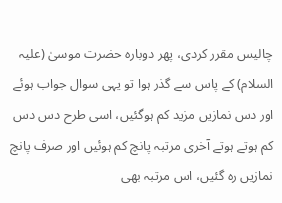چالیس مقرر کردی، پھر دوبارہ حضرت موسیٰ (علیہ السلام) کے پاس سے گذر ہوا تو یہی سوال جواب ہوئے اور دس نمازیں مزید کم ہوگئیں، اسی طرح دس دس کم ہوتے ہوتے آخری مرتبہ پانچ کم ہوئیں اور صرف پانچ نمازیں رہ گئیں، اس مرتبہ بھی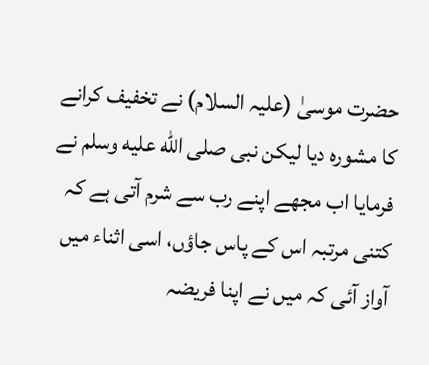حضرت موسیٰ (علیہ السلام) نے تخفیف کرانے کا مشورہ دیا لیکن نبی صلى الله عليه وسلم نے فرمایا اب مجھے اپنے رب سے شرم آتی ہے کہ کتنی مرتبہ اس کے پاس جاؤں، اسی اثناء میں آواز آئی کہ میں نے اپنا فریضہ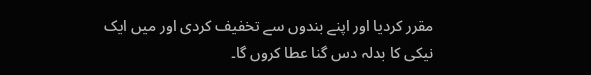مقرر کردیا اور اپنے بندوں سے تخفیف کردی اور میں ایک نیکی کا بدلہ دس گنا عطا کروں گا۔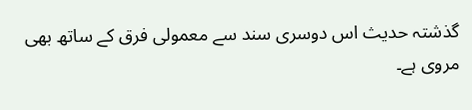گذشتہ حدیث اس دوسری سند سے معمولی فرق کے ساتھ بھی مروی ہے۔